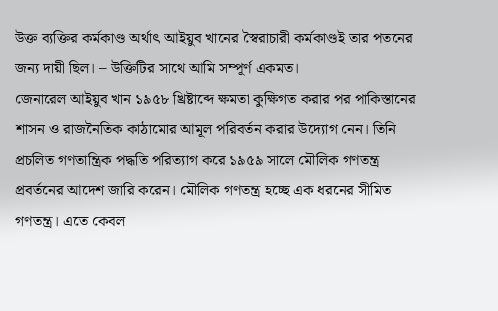উক্ত ব্যক্তির কর্মকাণ্ড অর্থাৎ আইয়ুব খানের স্বৈরাচারী কর্মকাণ্ডই তার পতনের জন্য দায়ী ছিল। – উক্তিটির সাথে আমি সম্পূর্ণ একমত।
জেনারেল আইয়ুব খান ১৯৫৮ খ্রিষ্টাব্দে ক্ষমতা কুক্ষিগত করার পর পাকিস্তানের শাসন ও রাজনৈতিক কাঠামোর আমূল পরিবর্তন করার উদ্যোগ নেন। তিনি প্রচলিত গণতান্ত্রিক পদ্ধতি পরিত্যাগ করে ১৯৫৯ সালে মৌলিক গণতন্ত্র প্রবর্তনের আদেশ জারি করেন। মৌলিক গণতন্ত্র হচ্ছে এক ধরনের সীমিত গণতন্ত্র। এতে কেবল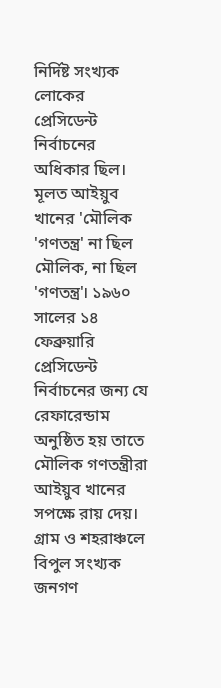নির্দিষ্ট সংখ্যক লোকের প্রেসিডেন্ট নির্বাচনের অধিকার ছিল। মূলত আইয়ুব খানের 'মৌলিক 'গণতন্ত্র' না ছিল মৌলিক, না ছিল 'গণতন্ত্র'। ১৯৬০ সালের ১৪ ফেব্রুয়ারি প্রেসিডেন্ট নির্বাচনের জন্য যে রেফারেন্ডাম অনুষ্ঠিত হয় তাতে মৌলিক গণতন্ত্রীরা আইয়ুব খানের সপক্ষে রায় দেয়। গ্রাম ও শহরাঞ্চলে বিপুল সংখ্যক জনগণ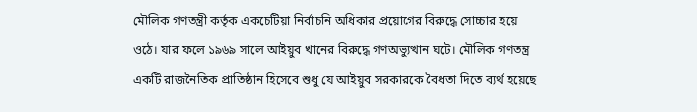মৌলিক গণতন্ত্রী কর্তৃক একচেটিয়া নির্বাচনি অধিকার প্রয়োগের বিরুদ্ধে সোচ্চার হয়ে ওঠে। যার ফলে ১৯৬৯ সালে আইয়ুব খানের বিরুদ্ধে গণঅভ্যুত্থান ঘটে। মৌলিক গণতন্ত্র একটি রাজনৈতিক প্রাতিষ্ঠান হিসেবে শুধু যে আইয়ুব সরকারকে বৈধতা দিতে ব্যর্থ হয়েছে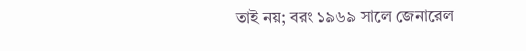তাই নয়; বরং ১৯৬৯ সালে জেনারেল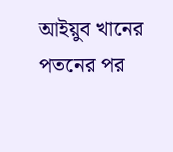আইয়ুব খানের পতনের পর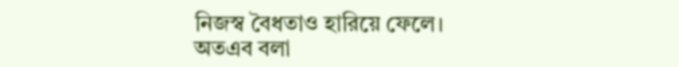নিজস্ব বৈধতাও হারিয়ে ফেলে।
অতএব বলা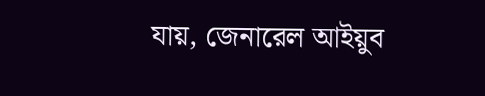যায়, জেনারেল আইয়ুব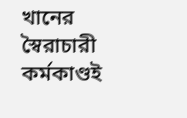খানের স্বৈরাচারী কর্মকাণ্ডই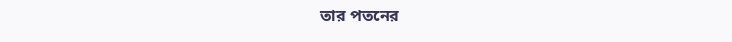তার পতনের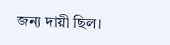জন্য দায়ী ছিল।